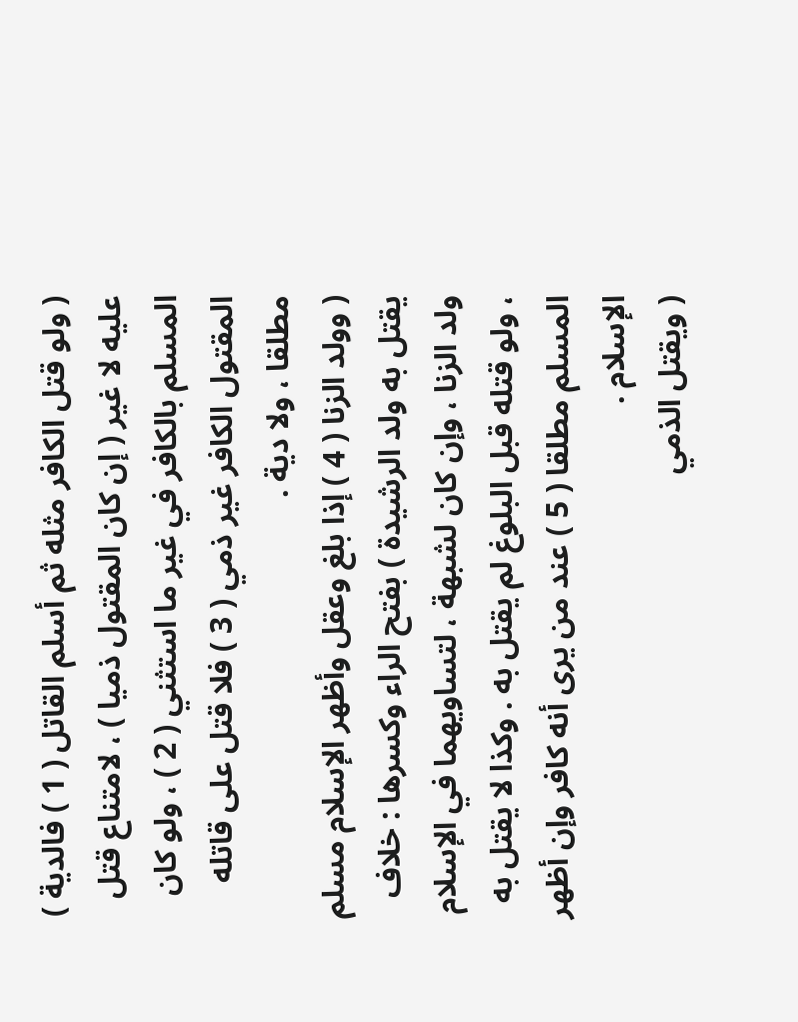( ولو قتل الكافر مثله ثم أسلم القاتل ( 1 ) فالدية ) عليه لا غير ( إن كان المقتول ذميا ) ، لامتناع قتل المسلم بالكافر في غير ما استثني ( 2 ) ، ولو كان المقتول الكافر غير ذمي ( 3 ) فلا قتل على قاتله مطلقا ، ولا دية .
( وولد الزنا ( 4 ) إذا بلغ وعقل وأظهر الإسلام مسلم يقتل به ولد الرشيدة ) بفتح الراء وكسرها : خلاف ولد الزنا ، وإن كان لشبهة ، لتساويهما في الإسلام ، ولو قتله قبل البلوغ لم يقتل به . وكذا لا يقتل به المسلم مطلقا ( 5 ) عند من يرى أنه كافر وإن أظهر الإسلام .
( ويقتل الذمي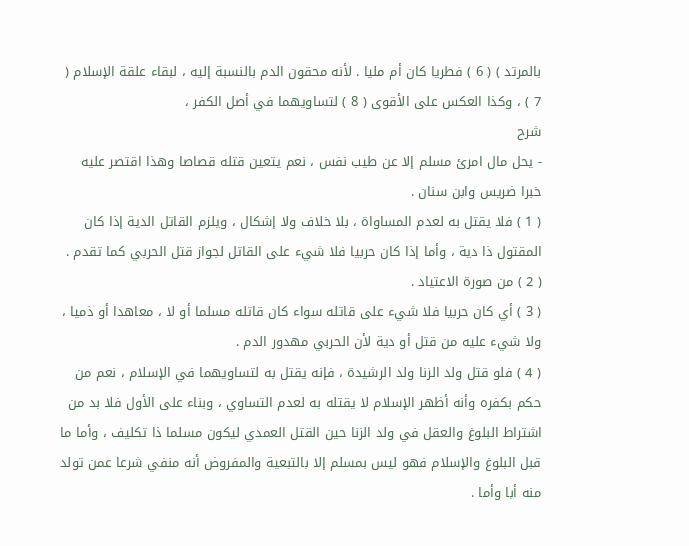بالمرتد ) ( 6 ) فطريا كان أم مليا . لأنه محقون الدم بالنسبة إليه ، لبقاء علقة الإسلام ( 7 ) ، وكذا العكس على الأقوى ( 8 ) لتساويهما في أصل الكفر ،
شرح
- يحل مال امرئ مسلم إلا عن طيب نفس ، نعم يتعين قتله قصاصا وهذا اقتصر عليه خبرا ضريس وابن سنان .
( 1 ) فلا يقتل به لعدم المساواة ، بلا خلاف ولا إشكال ، ويلزم القاتل الدية إذا كان المقتول ذا دية ، وأما إذا كان حربيا فلا شيء على القاتل لجواز قتل الحربي كما تقدم .
( 2 ) من صورة الاعتياد .
( 3 ) أي كان حربيا فلا شيء على قاتله سواء كان قاتله مسلما أو لا ، معاهدا أو ذميا ، ولا شيء عليه من قتل أو دية لأن الحربي مهدور الدم .
( 4 ) فلو قتل ولد الزنا ولد الرشيدة ، فإنه يقتل به لتساويهما في الإسلام ، نعم من حكم بكفره وأنه أظهر الإسلام لا يقتله به لعدم التساوي ، وبناء على الأول فلا بد من اشتراط البلوغ والعقل في ولد الزنا حين القتل العمدي ليكون مسلما ذا تكليف ، وأما ما قبل البلوغ والإسلام فهو ليس بمسلم إلا بالتبعية والمفروض أنه منفي شرعا عمن تولد منه أبا وأما .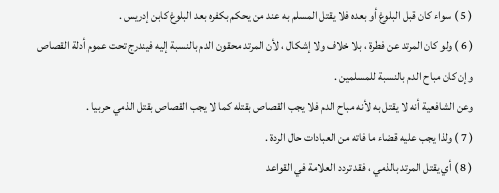( 5 ) سواء كان قبل البلوغ أو بعده فلا يقتل المسلم به عند من يحكم بكفره بعد البلوغ كابن إدريس .
( 6 ) ولو كان المرتد عن فطرة ، بلا خلاف ولا إشكال ، لأن المرتد محقون الدم بالنسبة إليه فيندرج تحت عموم أدلة القصاص وإن كان مباح الدم بالنسبة للمسلمين .
وعن الشافعية أنه لا يقتل به لأنه مباح الدم فلا يجب القصاص بقتله كما لا يجب القصاص بقتل الذمي حربيا .
( 7 ) ولذا يجب عليه قضاء ما فاته من العبادات حال الردة .
( 8 ) أي يقتل المرتد بالذمي ، فقد تردد العلامة في القواعد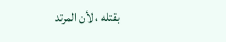بقتله ، لأن المرتد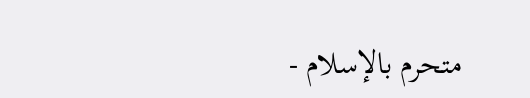متحرم بالإسلام -